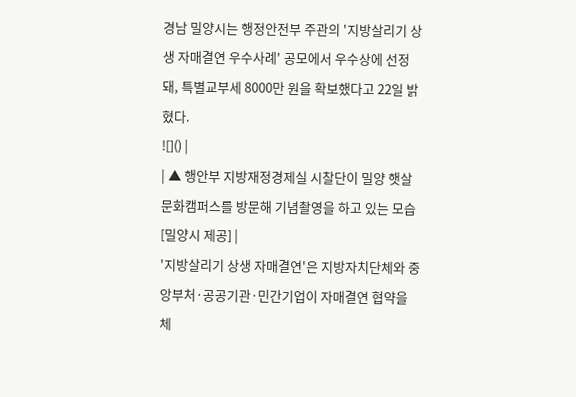경남 밀양시는 행정안전부 주관의 '지방살리기 상생 자매결연 우수사례' 공모에서 우수상에 선정돼, 특별교부세 8000만 원을 확보했다고 22일 밝혔다.
![]() |
| ▲ 행안부 지방재정경제실 시찰단이 밀양 햇살문화캠퍼스를 방문해 기념촬영을 하고 있는 모습 [밀양시 제공] |
'지방살리기 상생 자매결연'은 지방자치단체와 중앙부처·공공기관·민간기업이 자매결연 협약을 체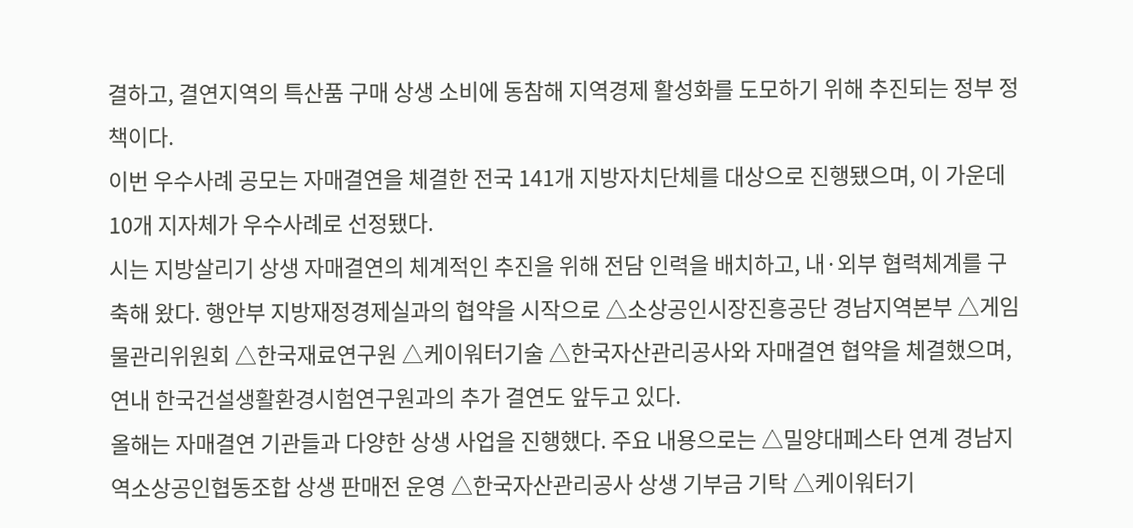결하고, 결연지역의 특산품 구매 상생 소비에 동참해 지역경제 활성화를 도모하기 위해 추진되는 정부 정책이다.
이번 우수사례 공모는 자매결연을 체결한 전국 141개 지방자치단체를 대상으로 진행됐으며, 이 가운데 10개 지자체가 우수사례로 선정됐다.
시는 지방살리기 상생 자매결연의 체계적인 추진을 위해 전담 인력을 배치하고, 내·외부 협력체계를 구축해 왔다. 행안부 지방재정경제실과의 협약을 시작으로 △소상공인시장진흥공단 경남지역본부 △게임물관리위원회 △한국재료연구원 △케이워터기술 △한국자산관리공사와 자매결연 협약을 체결했으며, 연내 한국건설생활환경시험연구원과의 추가 결연도 앞두고 있다.
올해는 자매결연 기관들과 다양한 상생 사업을 진행했다. 주요 내용으로는 △밀양대페스타 연계 경남지역소상공인협동조합 상생 판매전 운영 △한국자산관리공사 상생 기부금 기탁 △케이워터기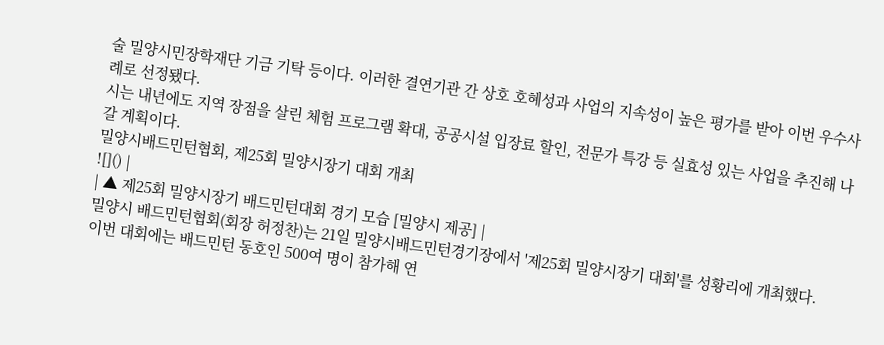술 밀양시민장학재단 기금 기탁 등이다. 이러한 결연기관 간 상호 호혜성과 사업의 지속성이 높은 평가를 받아 이번 우수사례로 선정됐다.
시는 내년에도 지역 장점을 살린 체험 프로그램 확대, 공공시설 입장료 할인, 전문가 특강 등 실효성 있는 사업을 추진해 나갈 계획이다.
밀양시배드민턴협회, 제25회 밀양시장기 대회 개최
![]() |
| ▲ 제25회 밀양시장기 배드민턴대회 경기 모습 [밀양시 제공] |
밀양시 배드민턴협회(회장 허정찬)는 21일 밀양시배드민턴경기장에서 '제25회 밀양시장기 대회'를 성황리에 개최했다.
이번 대회에는 배드민턴 동호인 500여 명이 참가해 연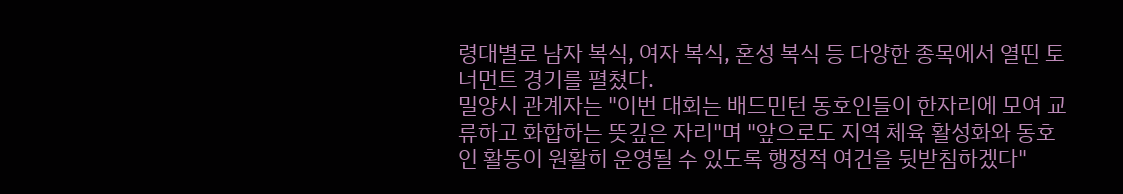령대별로 남자 복식, 여자 복식, 혼성 복식 등 다양한 종목에서 열띤 토너먼트 경기를 펼쳤다.
밀양시 관계자는 "이번 대회는 배드민턴 동호인들이 한자리에 모여 교류하고 화합하는 뜻깊은 자리"며 "앞으로도 지역 체육 활성화와 동호인 활동이 원활히 운영될 수 있도록 행정적 여건을 뒷받침하겠다"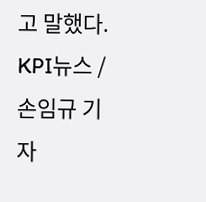고 말했다.
KPI뉴스 / 손임규 기자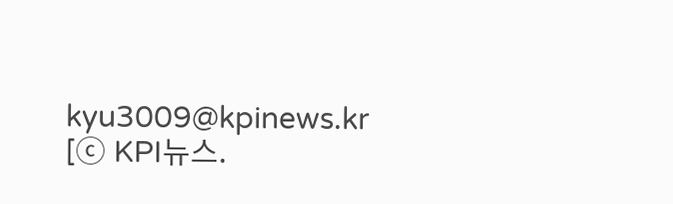kyu3009@kpinews.kr
[ⓒ KPI뉴스.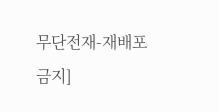무단전재-재배포 금지]